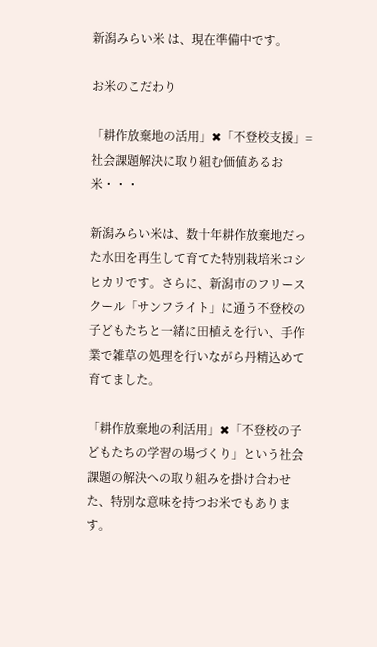新潟みらい米 は、現在準備中です。

お米のこだわり

「耕作放棄地の活用」✖「不登校支援」=社会課題解決に取り組む価値あるお米・・・

新潟みらい米は、数十年耕作放棄地だった水田を再生して育てた特別栽培米コシヒカリです。さらに、新潟市のフリースクール「サンフライト」に通う不登校の子どもたちと一緒に田植えを行い、手作業で雑草の処理を行いながら丹精込めて育てました。

「耕作放棄地の利活用」✖「不登校の子どもたちの学習の場づくり」という社会課題の解決への取り組みを掛け合わせた、特別な意味を持つお米でもあります。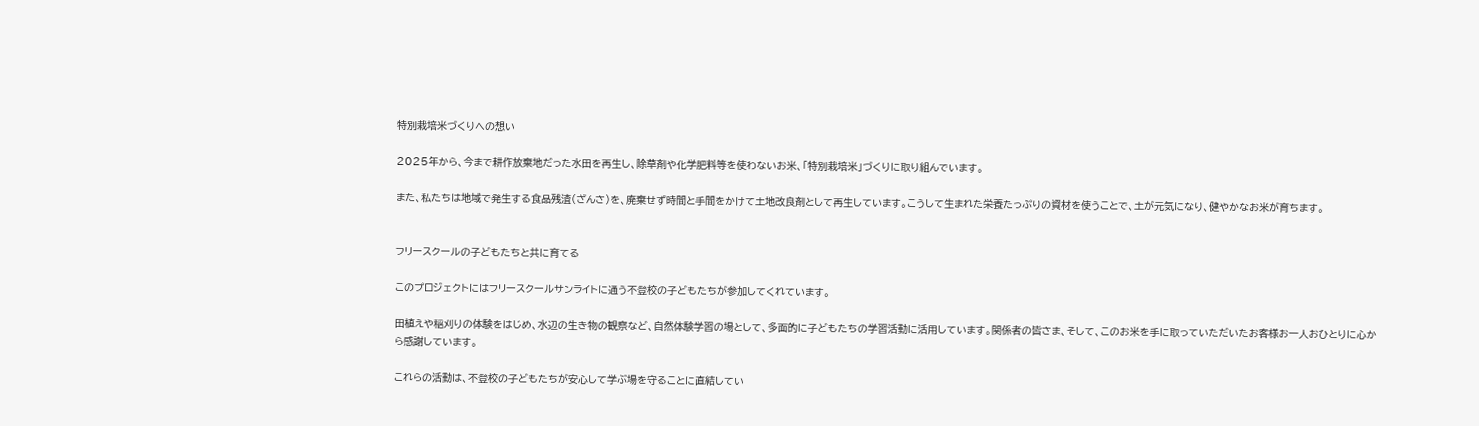特別栽培米づくりへの想い

2025年から、今まで耕作放棄地だった水田を再生し、除草剤や化学肥料等を使わないお米、「特別栽培米」づくりに取り組んでいます。

また、私たちは地域で発生する食品残渣(ざんさ)を、廃棄せず時間と手間をかけて土地改良剤として再生しています。こうして生まれた栄養たっぷりの資材を使うことで、土が元気になり、健やかなお米が育ちます。


フリースクールの子どもたちと共に育てる

このプロジェクトにはフリースクールサンライトに通う不登校の子どもたちが参加してくれています。

田植えや稲刈りの体験をはじめ、水辺の生き物の観察など、自然体験学習の場として、多面的に子どもたちの学習活動に活用しています。関係者の皆さま、そして、このお米を手に取っていただいたお客様お一人おひとりに心から感謝しています。

これらの活動は、不登校の子どもたちが安心して学ぶ場を守ることに直結してい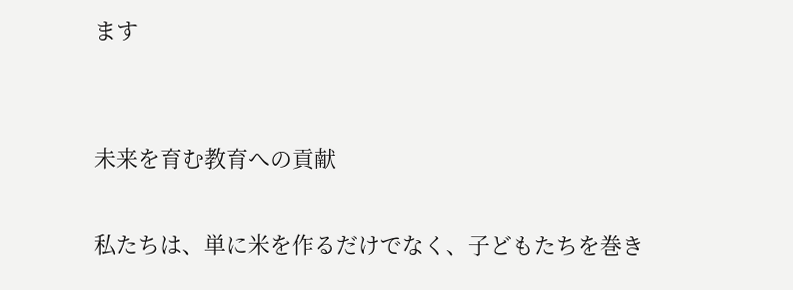ます


未来を育む教育への貢献

私たちは、単に米を作るだけでなく、子どもたちを巻き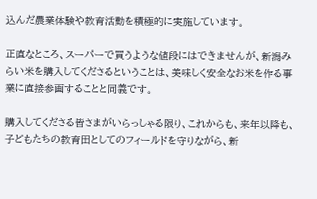込んだ農業体験や教育活動を積極的に実施しています。

正直なところ、スーパーで買うような値段にはできませんが、新潟みらい米を購入してくださるということは、美味しく安全なお米を作る事業に直接参画することと同義です。

購入してくださる皆さまがいらっしゃる限り、これからも、来年以降も、子どもたちの教育田としてのフィールドを守りながら、新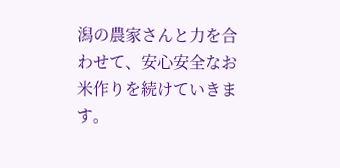潟の農家さんと力を合わせて、安心安全なお米作りを続けていきます。